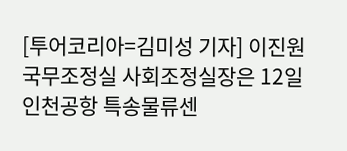[투어코리아=김미성 기자] 이진원 국무조정실 사회조정실장은 12일 인천공항 특송물류센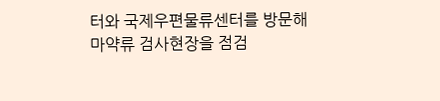터와 국제우편물류센터를 방문해 마약류 검사현장을 점검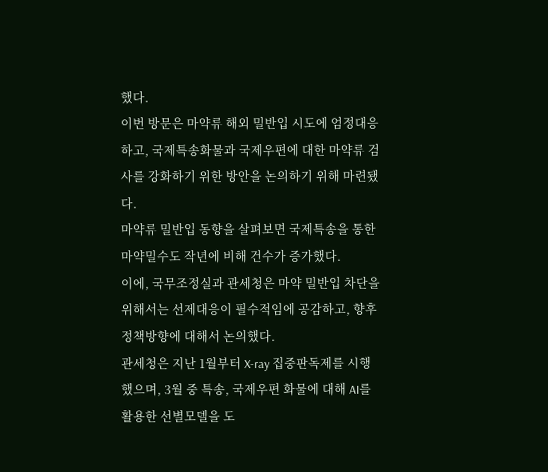했다.
이번 방문은 마약류 해외 밀반입 시도에 엄정대응하고, 국제특송화물과 국제우편에 대한 마약류 검사를 강화하기 위한 방안을 논의하기 위해 마련됐다.
마약류 밀반입 동향을 살펴보면 국제특송을 통한 마약밀수도 작년에 비해 건수가 증가했다.
이에, 국무조정실과 관세청은 마약 밀반입 차단을 위해서는 선제대응이 필수적임에 공감하고, 향후 정책방향에 대해서 논의했다.
관세청은 지난 1월부터 X-ray 집중판독제를 시행했으며, 3월 중 특송, 국제우편 화물에 대해 AI를 활용한 선별모델을 도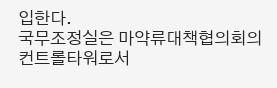입한다.
국무조정실은 마약류대책협의회의 컨트롤타워로서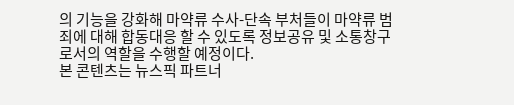의 기능을 강화해 마약류 수사-단속 부처들이 마약류 범죄에 대해 합동대응 할 수 있도록 정보공유 및 소통창구로서의 역할을 수행할 예정이다.
본 콘텐츠는 뉴스픽 파트너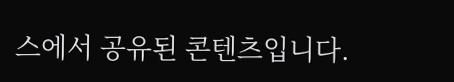스에서 공유된 콘텐츠입니다.